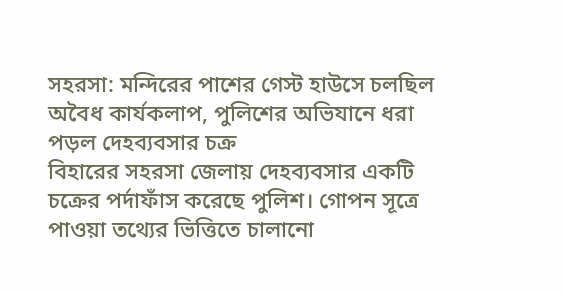সহরসা: মন্দিরের পাশের গেস্ট হাউসে চলছিল অবৈধ কার্যকলাপ, পুলিশের অভিযানে ধরা পড়ল দেহব্যবসার চক্র
বিহারের সহরসা জেলায় দেহব্যবসার একটি চক্রের পর্দাফাঁস করেছে পুলিশ। গোপন সূত্রে পাওয়া তথ্যের ভিত্তিতে চালানো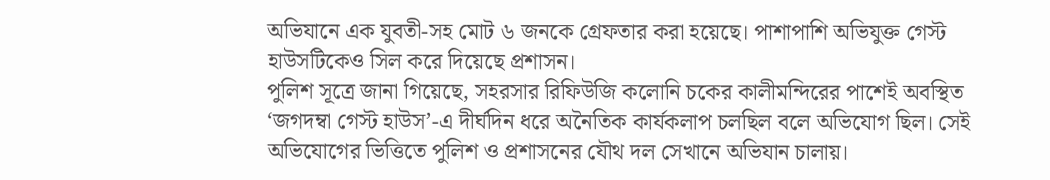অভিযানে এক যুবতী-সহ মোট ৬ জনকে গ্রেফতার করা হয়েছে। পাশাপাশি অভিযুক্ত গেস্ট হাউসটিকেও সিল করে দিয়েছে প্রশাসন।
পুলিশ সূত্রে জানা গিয়েছে, সহরসার রিফিউজি কলোনি চকের কালীমন্দিরের পাশেই অবস্থিত ‘জগদম্বা গেস্ট হাউস’-এ দীর্ঘদিন ধরে অনৈতিক কার্যকলাপ চলছিল বলে অভিযোগ ছিল। সেই অভিযোগের ভিত্তিতে পুলিশ ও প্রশাসনের যৌথ দল সেখানে অভিযান চালায়।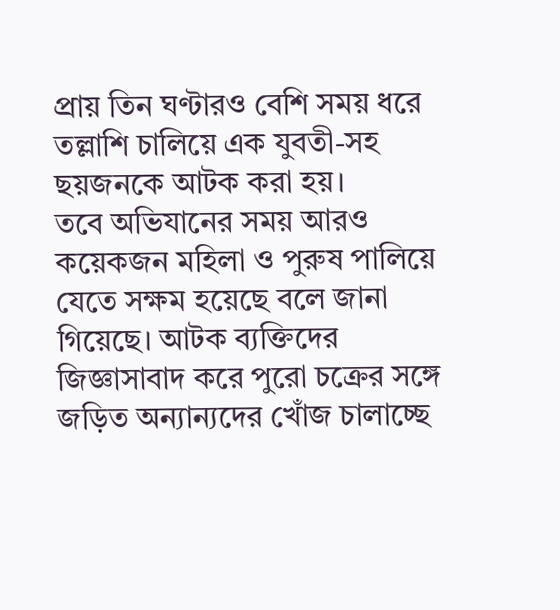প্রায় তিন ঘণ্টারও বেশি সময় ধরে তল্লাশি চালিয়ে এক যুবতী-সহ ছয়জনকে আটক করা হয়।
তবে অভিযানের সময় আরও কয়েকজন মহিলা ও পুরুষ পালিয়ে যেতে সক্ষম হয়েছে বলে জানা গিয়েছে। আটক ব্যক্তিদের জিজ্ঞাসাবাদ করে পুরো চক্রের সঙ্গে জড়িত অন্যান্যদের খোঁজ চালাচ্ছে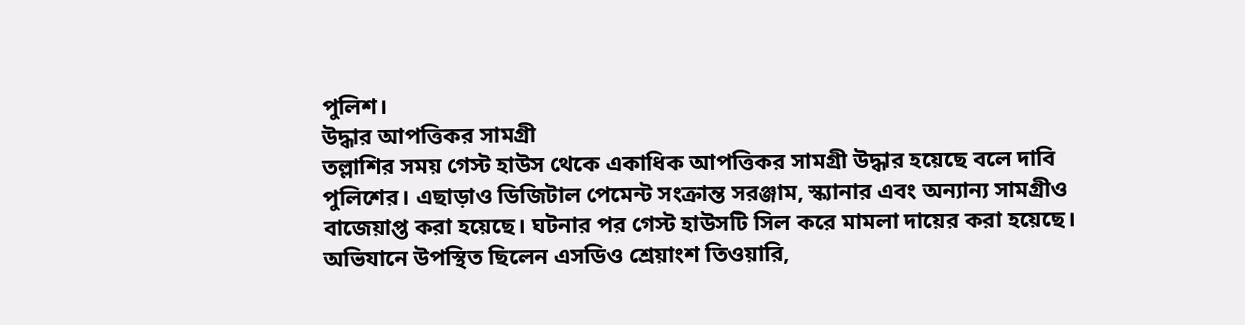পুলিশ।
উদ্ধার আপত্তিকর সামগ্রী
তল্লাশির সময় গেস্ট হাউস থেকে একাধিক আপত্তিকর সামগ্রী উদ্ধার হয়েছে বলে দাবি পুলিশের। এছাড়াও ডিজিটাল পেমেন্ট সংক্রান্ত সরঞ্জাম, স্ক্যানার এবং অন্যান্য সামগ্রীও বাজেয়াপ্ত করা হয়েছে। ঘটনার পর গেস্ট হাউসটি সিল করে মামলা দায়ের করা হয়েছে।
অভিযানে উপস্থিত ছিলেন এসডিও শ্রেয়াংশ তিওয়ারি,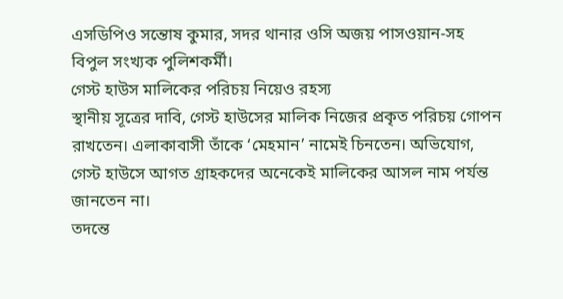এসডিপিও সন্তোষ কুমার, সদর থানার ওসি অজয় পাসওয়ান-সহ বিপুল সংখ্যক পুলিশকর্মী।
গেস্ট হাউস মালিকের পরিচয় নিয়েও রহস্য
স্থানীয় সূত্রের দাবি, গেস্ট হাউসের মালিক নিজের প্রকৃত পরিচয় গোপন রাখতেন। এলাকাবাসী তাঁকে ‘মেহমান’ নামেই চিনতেন। অভিযোগ, গেস্ট হাউসে আগত গ্রাহকদের অনেকেই মালিকের আসল নাম পর্যন্ত জানতেন না।
তদন্তে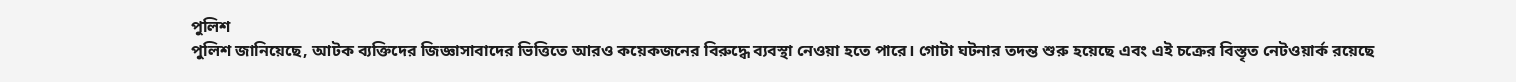পুলিশ
পুলিশ জানিয়েছে, আটক ব্যক্তিদের জিজ্ঞাসাবাদের ভিত্তিতে আরও কয়েকজনের বিরুদ্ধে ব্যবস্থা নেওয়া হতে পারে। গোটা ঘটনার তদন্ত শুরু হয়েছে এবং এই চক্রের বিস্তৃত নেটওয়ার্ক রয়েছে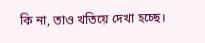কি না, তাও খতিয়ে দেখা হচ্ছে।